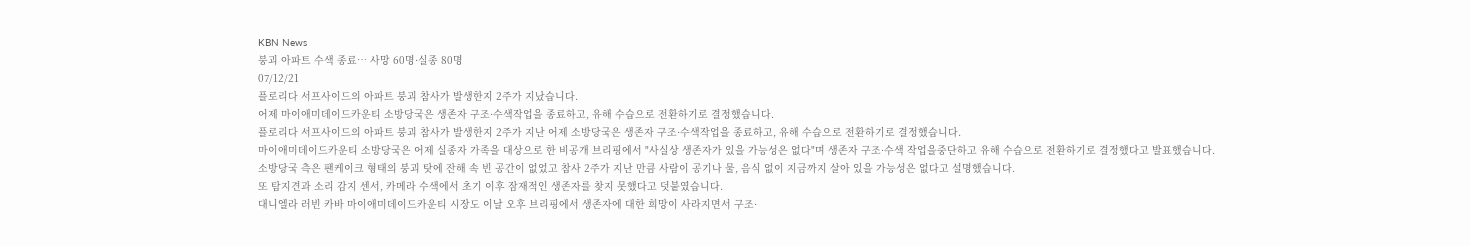KBN News
붕괴 아파트 수색 종료… 사망 60명·실종 80명
07/12/21
플로리다 서프사이드의 아파트 붕괴 참사가 발생한지 2주가 지났습니다.
어제 마이애미데이드카운티 소방당국은 생존자 구조·수색작업을 종료하고, 유해 수습으로 전환하기로 결정했습니다.
플로리다 서프사이드의 아파트 붕괴 참사가 발생한지 2주가 지난 어제 소방당국은 생존자 구조·수색작업을 종료하고, 유해 수습으로 전환하기로 결정했습니다.
마이애미데이드카운티 소방당국은 어제 실종자 가족을 대상으로 한 비공개 브리핑에서 "사실상 생존자가 있을 가능성은 없다"며 생존자 구조·수색 작업을중단하고 유해 수습으로 전환하기로 결정했다고 발표했습니다.
소방당국 측은 팬케이크 형태의 붕괴 탓에 잔해 속 빈 공간이 없었고 참사 2주가 지난 만큼 사람이 공기나 물, 음식 없이 지금까지 살아 있을 가능성은 없다고 설명했습니다.
또 탐지견과 소리 감지 센서, 카메라 수색에서 초기 이후 잠재적인 생존자를 찾지 못했다고 덧붙였습니다.
대니엘라 러빈 카바 마이애미데이드카운티 시장도 이날 오후 브리핑에서 생존자에 대한 희망이 사라지면서 구조·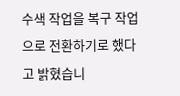수색 작업을 복구 작업으로 전환하기로 했다고 밝혔습니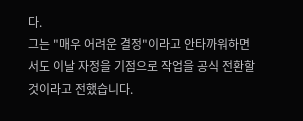다.
그는 "매우 어려운 결정"이라고 안타까워하면서도 이날 자정을 기점으로 작업을 공식 전환할 것이라고 전했습니다.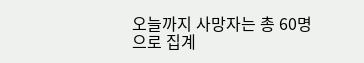오늘까지 사망자는 총 60명으로 집계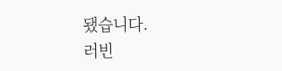됐습니다.
러빈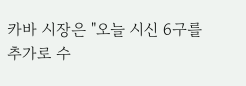카바 시장은 "오늘 시신 6구를 추가로 수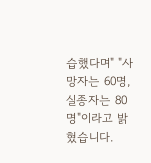습했다며" "사망자는 60명, 실종자는 80명"이라고 밝혔습니다.